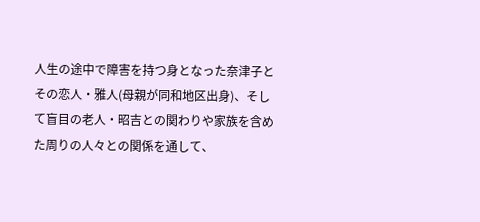人生の途中で障害を持つ身となった奈津子とその恋人・雅人(母親が同和地区出身)、そして盲目の老人・昭吉との関わりや家族を含めた周りの人々との関係を通して、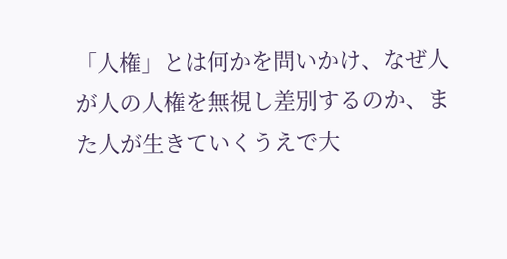「人権」とは何かを問いかけ、なぜ人が人の人権を無視し差別するのか、また人が生きていくうえで大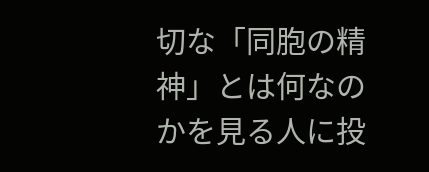切な「同胞の精神」とは何なのかを見る人に投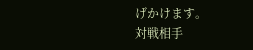げかけます。
対戦相手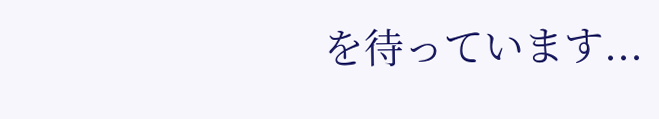を待っています...